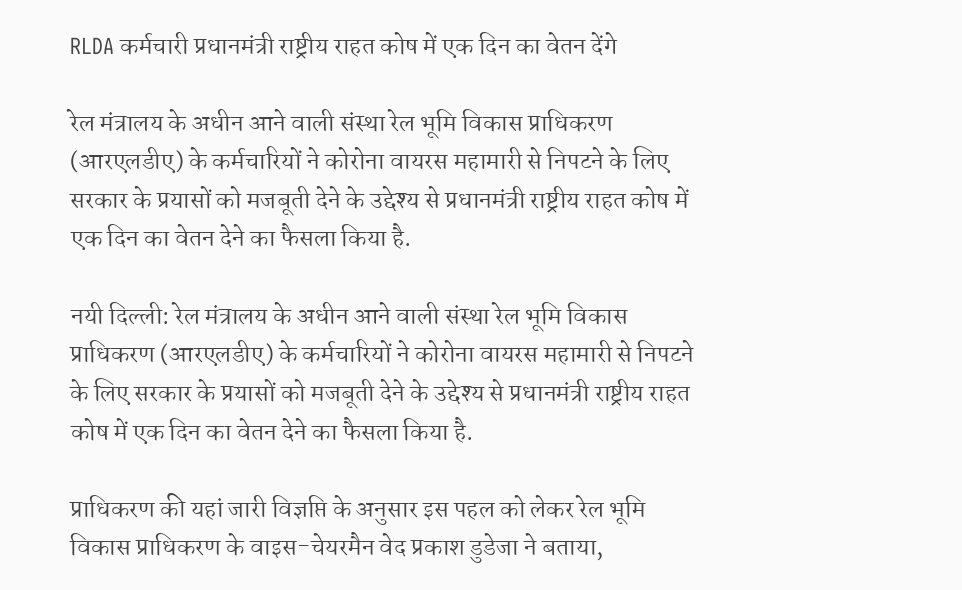RLDA कर्मचारी प्रधानमंत्री राष्ट्रीय राहत कोष में एक दिन का वेतन देंगे

रेल मंत्रालय के अधीन आने वाली संस्था रेल भूमि विकास प्राधिकरण (आरएलडीए) के कर्मचारियों ने कोरोना वायरस महामारी से निपटने के लिए सरकार के प्रयासों को मजबूती देने के उद्देश्य से प्रधानमंत्री राष्ट्रीय राहत कोष में एक दिन का वेतन देने का फैसला किया है.

नयी दिल्ली: रेल मंत्रालय के अधीन आने वाली संस्था रेल भूमि विकास प्राधिकरण (आरएलडीए) के कर्मचारियों ने कोरोना वायरस महामारी से निपटने के लिए सरकार के प्रयासों को मजबूती देने के उद्देश्य से प्रधानमंत्री राष्ट्रीय राहत कोष में एक दिन का वेतन देने का फैसला किया है.

प्राधिकरण की यहां जारी विज्ञप्ति के अनुसार इस पहल को लेकर रेल भूमि विकास प्राधिकरण के वाइस-चेयरमैन वेद प्रकाश डुडेजा ने बताया,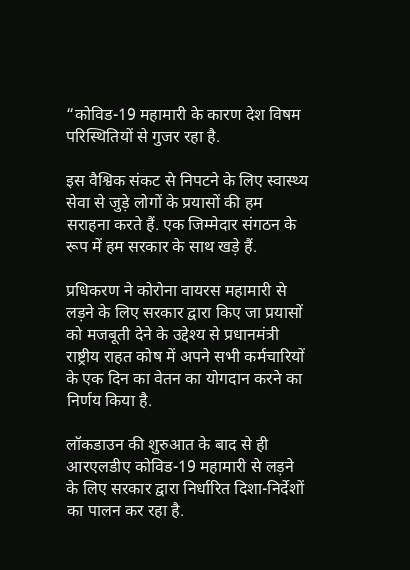“कोविड-19 महामारी के कारण देश विषम परिस्थितियों से गुजर रहा है.

इस वैश्विक संकट से निपटने के लिए स्वास्थ्य सेवा से जुड़े लोगों के प्रयासों की हम सराहना करते हैं. एक जिम्मेदार संगठन के रूप में हम सरकार के साथ खड़े हैं.

प्रधिकरण ने कोरोना वायरस महामारी से लड़ने के लिए सरकार द्वारा किए जा प्रयासों को मजबूती देने के उद्देश्य से प्रधानमंत्री राष्ट्रीय राहत कोष में अपने सभी कर्मचारियों के एक दिन का वेतन का योगदान करने का निर्णय किया है.

लॉकडाउन की शुरुआत के बाद से ही आरएलडीए कोविड-19 महामारी से लड़ने के लिए सरकार द्वारा निर्धारित दिशा-निर्देशों का पालन कर रहा है.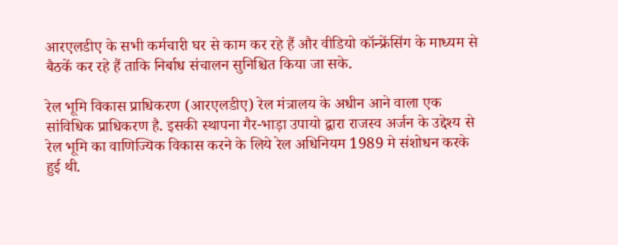आरएलडीए के सभी कर्मचारी घर से काम कर रहे हैं और वीडियो कॉन्फ्रेंसिंग के माध्यम से बैठकें कर रहे हैं ताकि निर्बाध संचालन सुनिश्चित किया जा सके.

रेल भूमि विकास प्राधिकरण (आरएलडीए) रेल मंत्रालय के अधीन आने वाला एक सांविधिक प्राधिकरण है. इसकी स्थापना गैर-भाड़ा उपायो द्वारा राजस्व अर्जन के उद्देश्य से रेल भूमि का वाणिज्यिक विकास करने के लिये रेल अधिनियम 1989 मे संशोधन करके हुई थी.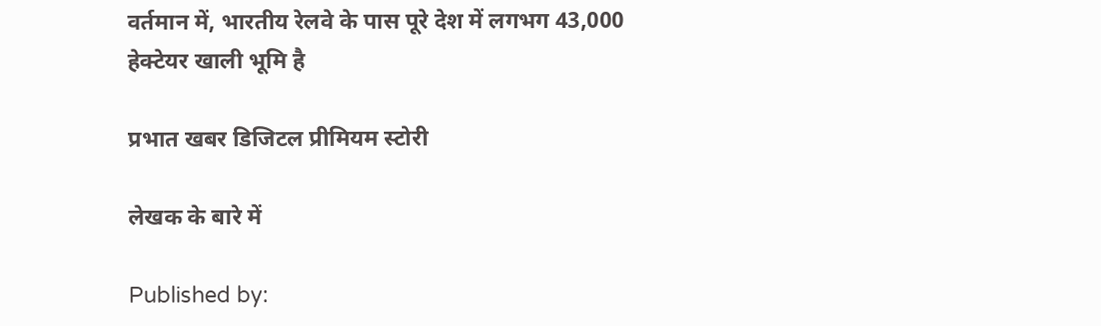वर्तमान में, भारतीय रेलवे के पास पूरे देश में लगभग 43,000 हेक्टेयर खाली भूमि है

प्रभात खबर डिजिटल प्रीमियम स्टोरी

लेखक के बारे में

Published by: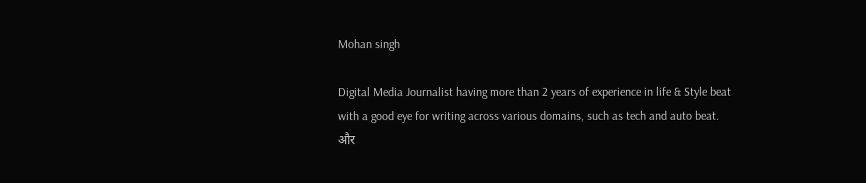Mohan singh

Digital Media Journalist having more than 2 years of experience in life & Style beat with a good eye for writing across various domains, such as tech and auto beat.
और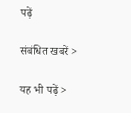पढ़ें

संबंधित खबरें >

यह भी पढ़ें >